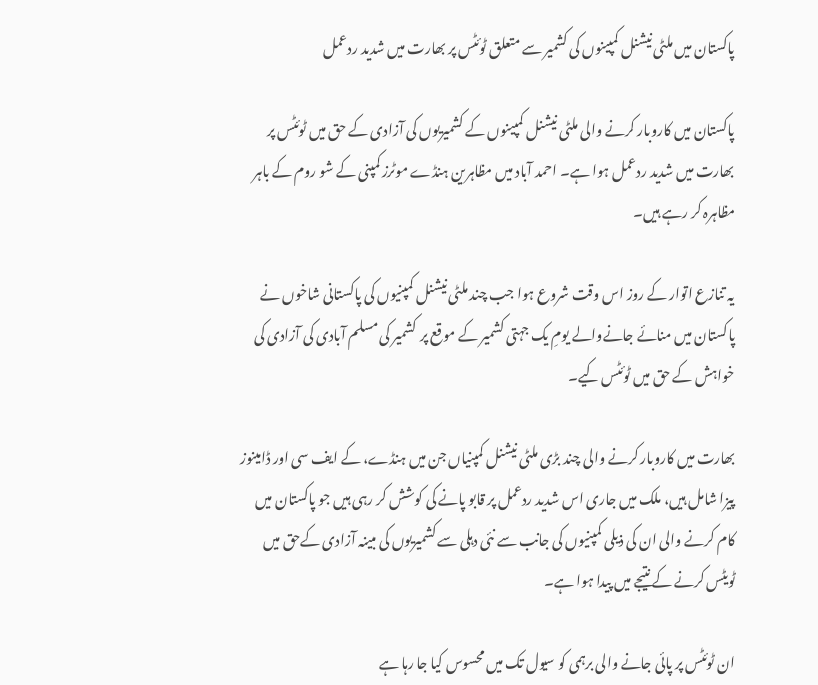پاکستان میں ملٹی نیشنل کمپینوں کی کشمیر سے متعلق ٹوئٹس پر بھارت میں شدید ردعمل

پاکستان میں کاروبار کرنے والی ملٹی نیشنل کمپینوں کے کشمیریوں کی آزادی کے حق میں ٹوئٹس پر بھارت میں شدید ردعمل ہوا ہے۔ احمد آباد میں مظاہرین ہنڈے موٹرز کمپنی کے شو روم کے باہر مظاہرہ کر رہے ہیں۔

یہ تنازع اتوار کے روز اس وقت شروع ہوا جب چند ملٹی نیشنل کمپنیوں کی پاکستانی شاخوں نے پاکستان میں منائے جانےوالے یومِ یک جہتی کشمیر کے موقع پر  کشمیر کی مسلم آبادی کی آزادی کی خواہش کے حق میں ٹوئٹس کیے۔

بھارت میں کاروبار کرنے والی چند بڑی ملٹی نیشنل کمپنیاں جن میں ہنڈے، کے ایف سی اور ڈامینوز پیزا شامل ہیں، ملک میں جاری اس شدید ردعمل پر قابو پانے کی کوشش کر رہی ہیں جو پاکستان میں کام کرنے والی ان کی ذیلی کمپنیوں کی جانب سے نئی دہلی سے کشمیریوں کی مبینہ آزادی کےحق میں ٹویٹس کرنے کے نتیجے میں پیدا ہوا ہے۔

ان ٹوئٹس پر پائی جانے والی برہمی کو سیول تک میں محسوس کیا جا رہا ہے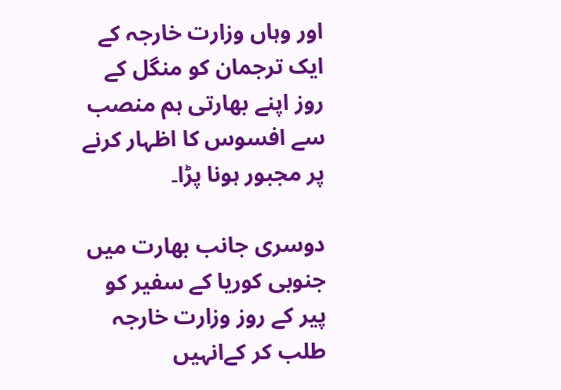اور وہاں وزارت خارجہ کے ایک ترجمان کو منگل کے روز اپنے بھارتی ہم منصب سے افسوس کا اظہار کرنے پر مجبور ہونا پڑا۔

دوسری جانب بھارت میں جنوبی کوریا کے سفیر کو پیر کے روز وزارت خارجہ طلب کر کےانہیں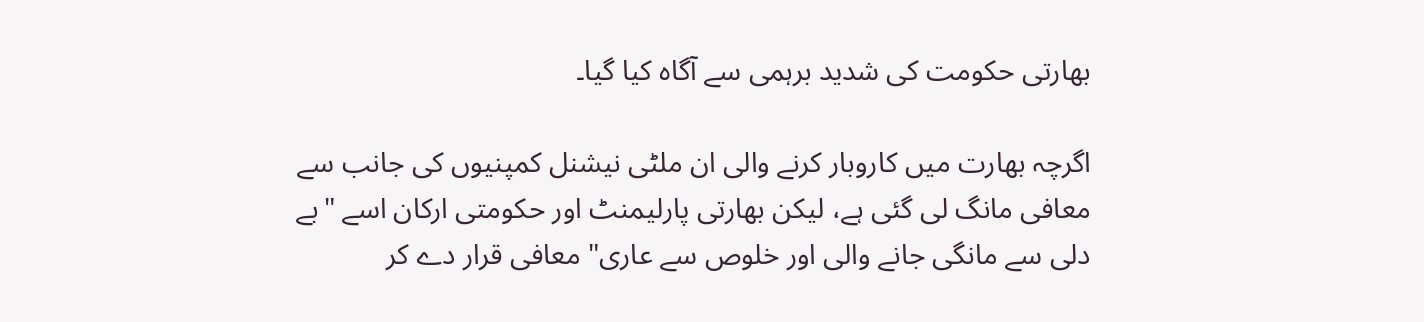بھارتی حکومت کی شدید برہمی سے آگاہ کیا گیا۔

اگرچہ بھارت میں کاروبار کرنے والی ان ملٹی نیشنل کمپنیوں کی جانب سے معافی مانگ لی گئی ہے، لیکن بھارتی پارلیمنٹ اور حکومتی ارکان اسے "بے دلی سے مانگی جانے والی اور خلوص سے عاری" معافی قرار دے کر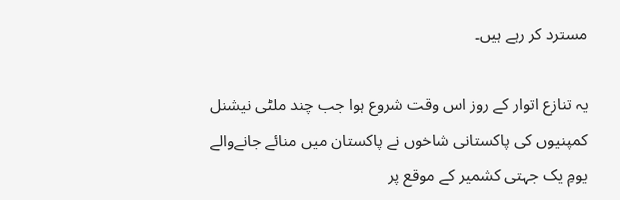مسترد کر رہے ہیں۔

یہ تنازع اتوار کے روز اس وقت شروع ہوا جب چند ملٹی نیشنل کمپنیوں کی پاکستانی شاخوں نے پاکستان میں منائے جانےوالے یومِ یک جہتی کشمیر کے موقع پر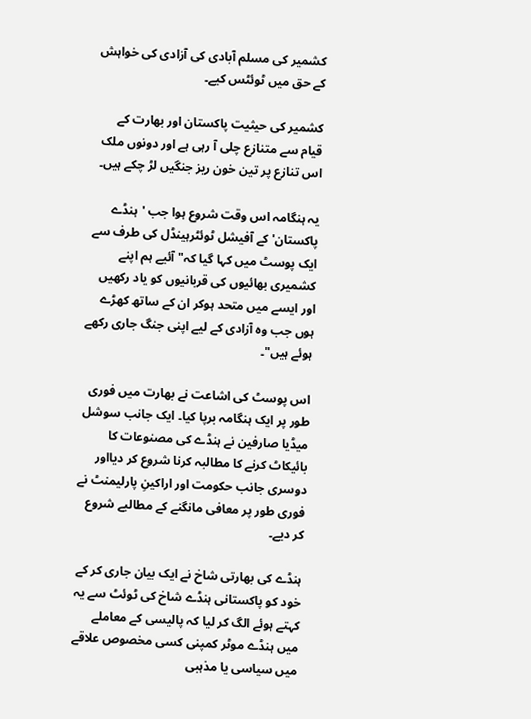کشمیر کی مسلم آبادی کی آزادی کی خواہش کے حق میں ٹوئٹس کیے۔

کشمیر کی حیثیت پاکستان اور بھارت کے قیام سے متنازع چلی آ رہی ہے اور دونوں ملک اس تنازع پر تین خون ریز جنگیں لڑ چکے ہیں۔

یہ ہنگامہ اس وقت شروع ہوا جب 'ہنڈے پاکستان' کے آفیشل ٹوئٹرہینڈل کی طرف سے ایک پوسٹ میں کہا گیا کہ" آئیے ہم اپنے کشمیری بھائیوں کی قربانیوں کو یاد رکھیں اور ایسے میں متحد ہوکر ان کے ساتھ کھڑے ہوں جب وہ آزادی کے لیے اپنی جنگ جاری رکھے ہوئے ہیں"۔

اس پوسٹ کی اشاعت نے بھارت میں فوری طور پر ایک ہنگامہ برپا کیا۔ ایک جانب سوشل میڈیا صارفین نے ہنڈے کی مصنوعات کا بائیکاٹ کرنے کا مطالبہ کرنا شروع کر دیااور دوسری جانب حکومت اور اراکینِ پارلیمنٹ نے فوری طور پر معافی مانگنے کے مطالبے شروع کر دیے۔

ہنڈے کی بھارتی شاخ نے ایک بیان جاری کر کے خود کو پاکستانی ہنڈے شاخ کی ٹوئٹ سے یہ کہتے ہوئے الگ کر لیا کہ پالیسی کے معاملے میں ہنڈے موٹر کمپنی کسی مخصوص علاقے میں سیاسی یا مذہبی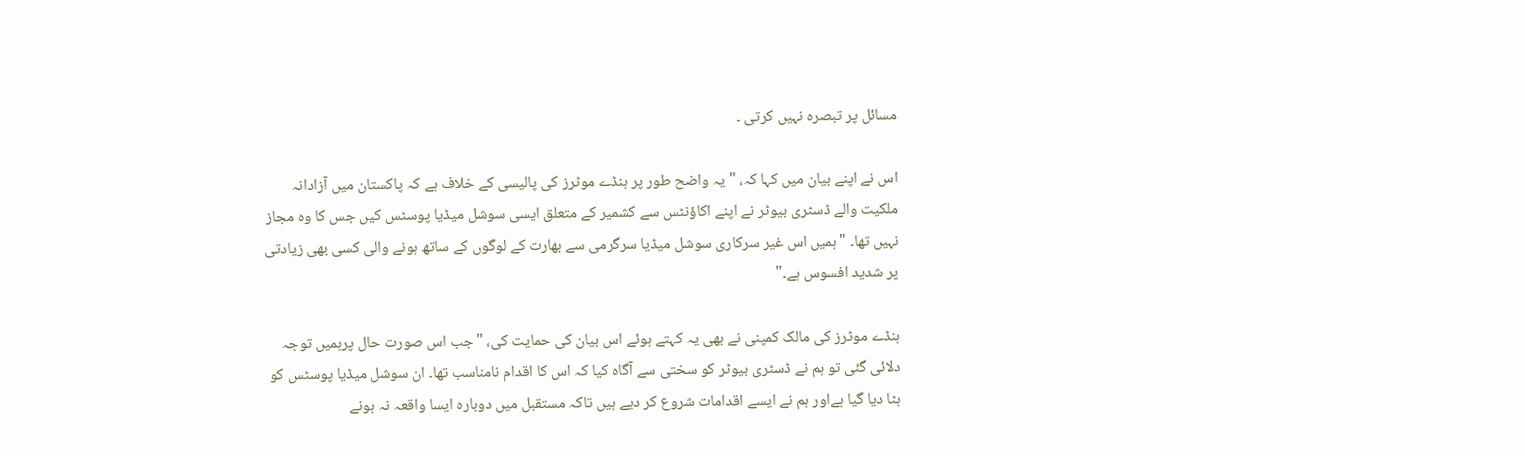مسائل پر تبصرہ نہیں کرتی ۔

اس نے اپنے بیان میں کہا کہ، "یہ واضح طور پر ہنڈے موٹرز کی پالیسی کے خلاف ہے کہ پاکستان میں آزادانہ ملکیت والے ڈسٹری بیوٹر نے اپنے اکاؤنٹس سے کشمیر کے متعلق ایسی سوشل میڈیا پوسٹس کیں جس کا وہ مجاز نہیں تھا۔ "ہمیں اس غیر سرکاری سوشل میڈیا سرگرمی سے بھارت کے لوگوں کے ساتھ ہونے والی کسی بھی زیادتی پر شدید افسوس ہے۔"

ہنڈے موٹرز کی مالک کمپنی نے بھی یہ کہتے ہوئے اس بیان کی حمایت کی، "جب اس صورت حال پرہمیں توجہ دلائی گئی تو ہم نے ڈسٹری بیوٹر کو سختی سے آگاہ کیا کہ اس کا اقدام نامناسب تھا۔ ان سوشل میڈیا پوسٹس کو ہٹا دیا گیا ہےاور ہم نے ایسے اقدامات شروع کر دیے ہیں تاکہ مستقبل میں دوبارہ ایسا واقعہ نہ ہونے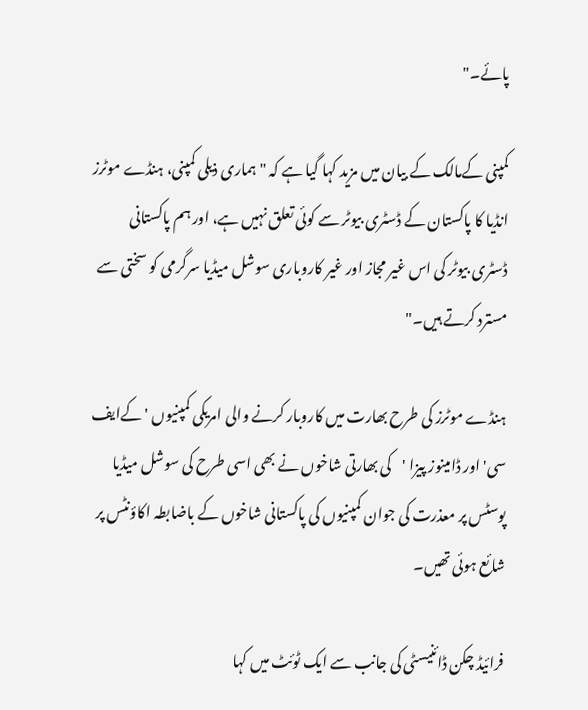پائے۔"

کمپنی کےمالک کے بیان میں مزید کہا گیا ہے کہ "ہماری ذیلی کمپنی، ہنڈے موٹرز انڈیا کا پاکستان کے ڈسٹری بیوٹر سے کوئی تعلق نہیں ہے، اور ہم پاکستانی ڈسٹری بیوٹر کی اس غیر مجاز اور غیر کاروباری سوشل میڈیا سرگرمی کو سختی سے مسترد کرتے ہیں۔"

ہنڈے موٹرز کی طرح بھارت میں کاروبار کرنے والی امریکی کمپنیوں ' کےایف سی' اور ڈامینوز پیزا 'کی بھارتی شاخوں نے بھی اسی طرح کی سوشل میڈیا پوسٹس پر معذرت کی جوان کمپنیوں کی پاکستانی شاخوں کے باضابطہ اکاؤنٹس پر شائع ہوئی تھیں۔

فرائیڈ چکن ڈائنیسٹی کی جانب سے ایک ٹوئٹ میں کہا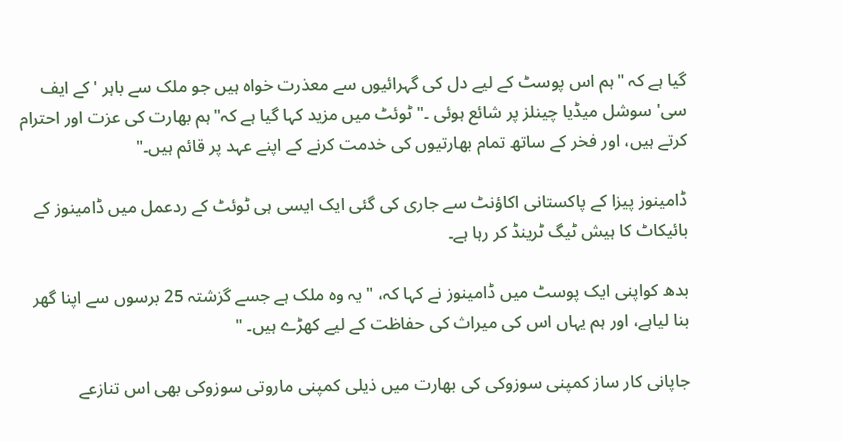گیا ہے کہ "ہم اس پوسٹ کے لیے دل کی گہرائیوں سے معذرت خواہ ہیں جو ملک سے باہر 'کے ایف سی' سوشل میڈیا چینلز پر شائع ہوئی ۔" ٹوئٹ میں مزید کہا گیا ہے کہ"ہم بھارت کی عزت اور احترام کرتے ہیں، اور فخر کے ساتھ تمام بھارتیوں کی خدمت کرنے کے اپنے عہد پر قائم ہیں۔"

ڈامینوز پیزا کے پاکستانی اکاؤنٹ سے جاری کی گئی ایک ایسی ہی ٹوئٹ کے ردعمل میں ڈامینوز کے بائیکاٹ کا ہیش ٹیگ ٹرینڈ کر رہا ہے۔

بدھ کواپنی ایک پوسٹ میں ڈامینوز نے کہا کہ، "یہ وہ ملک ہے جسے گزشتہ 25 برسوں سے اپنا گھر بنا لیاہے، اور ہم یہاں اس کی میراث کی حفاظت کے لیے کھڑے ہیں۔ "

جاپانی کار ساز کمپنی سوزوکی کی بھارت میں ذیلی کمپنی ماروتی سوزوکی بھی اس تنازعے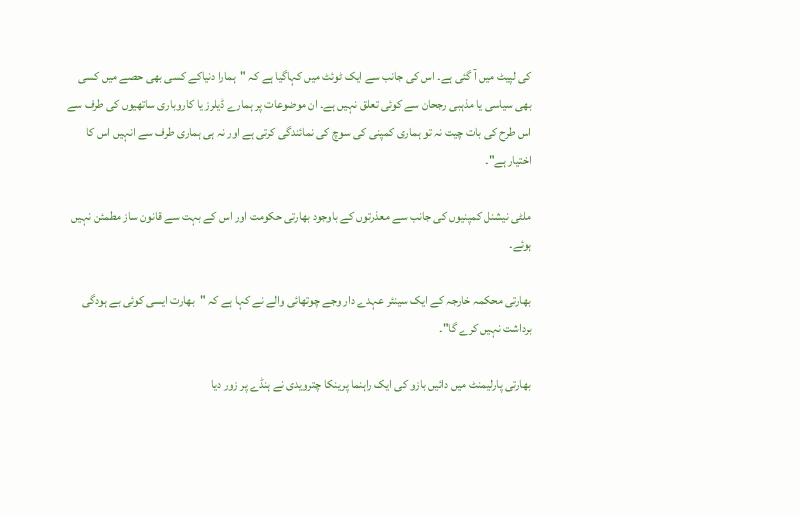کی لپیٹ میں آ گئی ہے۔ اس کی جانب سے ایک ٹوئٹ میں کہاگیا ہے کہ "ہمارا دنیاکے کسی بھی حصے میں کسی بھی سیاسی یا مذہبی رجحان سے کوئی تعلق نہیں ہے۔ ان موضوعات پر ہمارے ڈیلرز یا کاروباری ساتھیوں کی طرف سے اس طرح کی بات چیت نہ تو ہماری کمپنی کی سوچ کی نمائندگی کرتی ہے اور نہ ہی ہماری طرف سے انہیں اس کا اختیار ہے"۔

ملٹی نیشنل کمپنیوں کی جانب سے معذرتوں کے باوجود بھارتی حکومت اور اس کے بہت سے قانون ساز مطمئن نہیں ہوئے۔

بھارتی محکمہ خارجہ کے ایک سینئر عہدے دار وجے چوتھائی والے نے کہا ہے کہ "بھارت ایسی کوئی بے ہودگی برداشت نہیں کرے گا"۔

بھارتی پارلیمنٹ میں دائیں بازو کی ایک راہنما پرینکا چترویدی نے ہنڈے پر زور دیا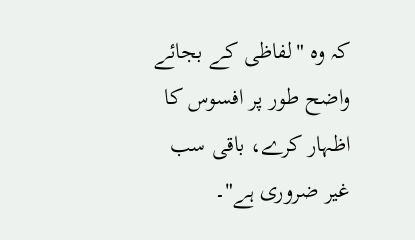کہ وہ "لفاظی کے بجائے واضح طور پر افسوس کا اظہار کرے، باقی سب غیر ضروری ہے"۔